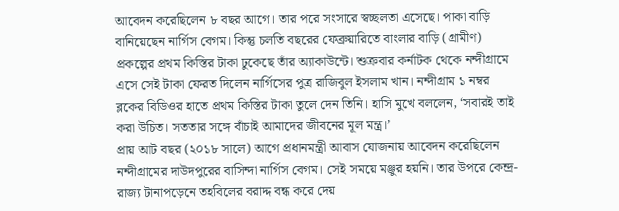আবেদন করেছিলেন ৮ বছর আগে। তার পরে সংসারে স্বচ্ছলতা এসেছে। পাকা বাড়ি বানিয়েছেন নার্গিস বেগম। কিন্তু চলতি বছরের ফেব্রুয়ারিতে বাংলার বাড়ি (গ্রামীণ) প্রকল্পের প্রথম কিস্তির টাকা ঢুকেছে তাঁর অ্যাকাউন্টে। শুক্রবার কর্নাটক থেকে নন্দীগ্রামে এসে সেই টাকা ফেরত দিলেন নার্গিসের পুত্র রাজিবুল ইসলাম খান। নন্দীগ্রাম ১ নম্বর ব্লকের বিডিওর হাতে প্রথম কিস্তির টাকা তুলে দেন তিনি। হাসি মুখে বললেন, ‘সবারই তাই করা উচিত। সততার সঙ্গে বাঁচাই আমাদের জীবনের মূল মন্ত্র।’
প্রায় আট বছর (২০১৮ সালে) আগে প্রধানমন্ত্রী আবাস যোজনায় আবেদন করেছিলেন নন্দীগ্রামের দাউদপুরের বাসিন্দা নার্গিস বেগম। সেই সময়ে মঞ্জুর হয়নি। তার উপরে কেন্দ্র-রাজ্য টানাপড়েনে তহবিলের বরাদ্দ বন্ধ করে দেয়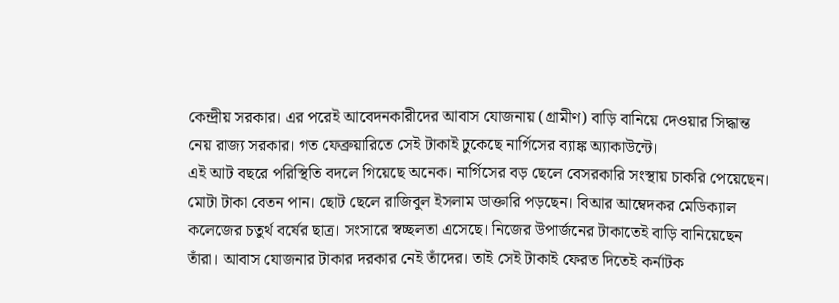কেন্দ্রীয় সরকার। এর পরেই আবেদনকারীদের আবাস যোজনায় (গ্রামীণ) বাড়ি বানিয়ে দেওয়ার সিদ্ধান্ত নেয় রাজ্য সরকার। গত ফেব্রুয়ারিতে সেই টাকাই ঢুকেছে নার্গিসের ব্যাঙ্ক অ্যাকাউন্টে।
এই আট বছরে পরিস্থিতি বদলে গিয়েছে অনেক। নার্গিসের বড় ছেলে বেসরকারি সংস্থায় চাকরি পেয়েছেন। মোটা টাকা বেতন পান। ছোট ছেলে রাজিবুল ইসলাম ডাক্তারি পড়ছেন। বিআর আম্বেদকর মেডিক্যাল কলেজের চতুর্থ বর্ষের ছাত্র। সংসারে স্বচ্ছলতা এসেছে। নিজের উপার্জনের টাকাতেই বাড়ি বানিয়েছেন তাঁরা। আবাস যোজনার টাকার দরকার নেই তাঁদের। তাই সেই টাকাই ফেরত দিতেই কর্নাটক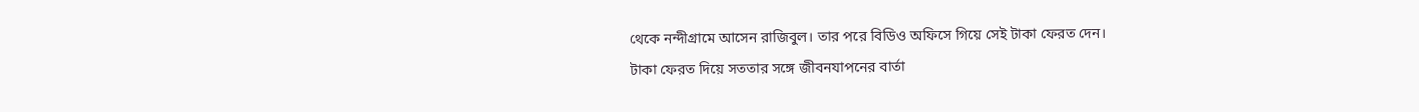থেকে নন্দীগ্রামে আসেন রাজিবুল। তার পরে বিডিও অফিসে গিয়ে সেই টাকা ফেরত দেন।
টাকা ফেরত দিয়ে সততার সঙ্গে জীবনযাপনের বার্তা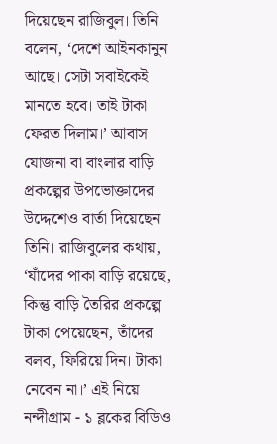দিয়েছেন রাজিবুল। তিনি বলেন, ‘দেশে আইনকানুন আছে। সেটা সবাইকেই মানতে হবে। তাই টাকা ফেরত দিলাম।’ আবাস যোজনা বা বাংলার বাড়ি প্রকল্পের উপভোক্তাদের উদ্দেশেও বার্তা দিয়েছেন তিনি। রাজিবুলের কথায়, ‘যাঁদের পাকা বাড়ি রয়েছে, কিন্তু বাড়ি তৈরির প্রকল্পে টাকা পেয়েছেন, তাঁদের বলব, ফিরিয়ে দিন। টাকা নেবেন না।’ এই নিয়ে নন্দীগ্রাম - ১ ব্লকের বিডিও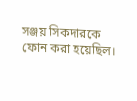সঞ্জয় সিকদারকে ফোন করা হয়েছিল।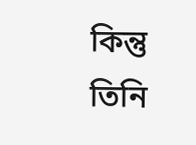কিন্তু তিনি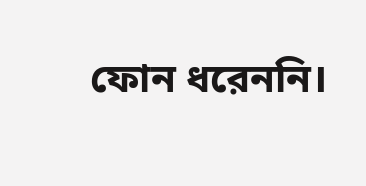ফোন ধরেননি।